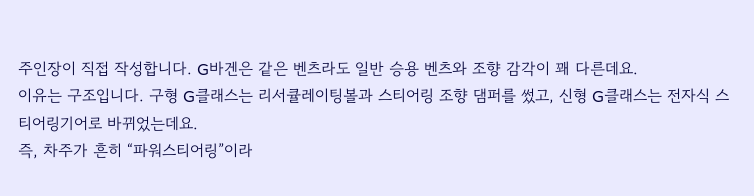주인장이 직접 작성합니다. G바겐은 같은 벤츠라도 일반 승용 벤츠와 조향 감각이 꽤 다른데요.
이유는 구조입니다. 구형 G클래스는 리서큘레이팅볼과 스티어링 조향 댐퍼를 썼고, 신형 G클래스는 전자식 스티어링기어로 바뀌었는데요.
즉, 차주가 흔히 “파워스티어링”이라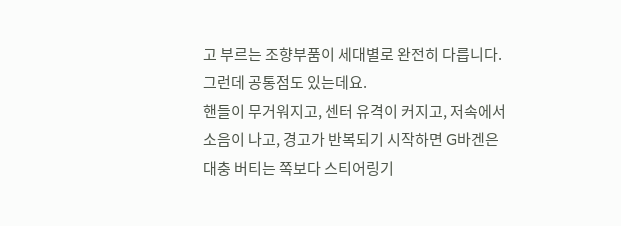고 부르는 조향부품이 세대별로 완전히 다릅니다. 그런데 공통점도 있는데요.
핸들이 무거워지고, 센터 유격이 커지고, 저속에서 소음이 나고, 경고가 반복되기 시작하면 G바겐은 대충 버티는 쪽보다 스티어링기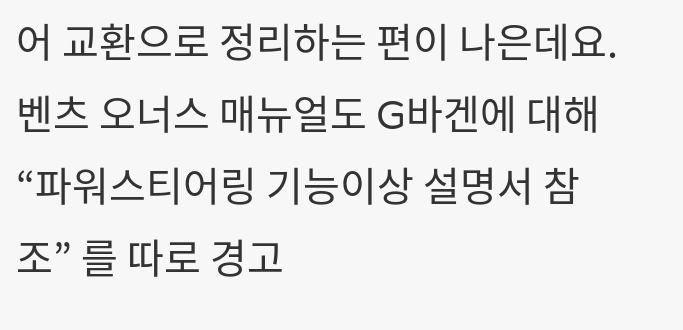어 교환으로 정리하는 편이 나은데요. 벤츠 오너스 매뉴얼도 G바겐에 대해 “파워스티어링 기능이상 설명서 참조” 를 따로 경고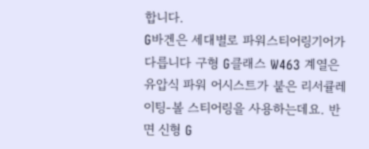합니다.
G바겐은 세대별로 파워스티어링기어가 다릅니다 구형 G클래스 W463 계열은 유압식 파워 어시스트가 붙은 리서큘레이팅-볼 스티어링을 사용하는데요. 반면 신형 G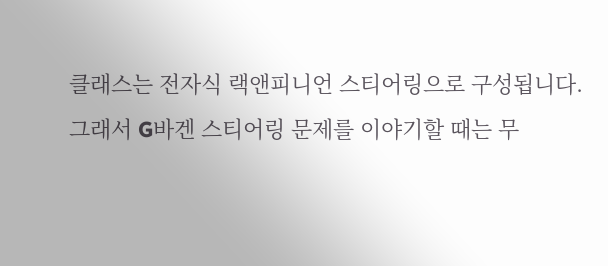클래스는 전자식 랙앤피니언 스티어링으로 구성됩니다.
그래서 G바겐 스티어링 문제를 이야기할 때는 무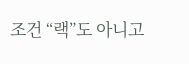조건 “랙”도 아니고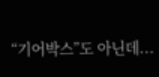“기어박스”도 아닌데...